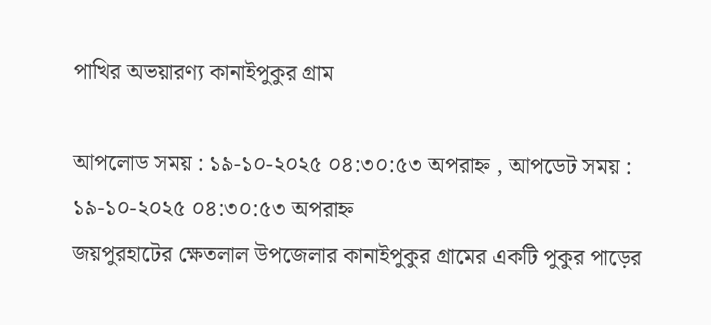পাখির অভয়ারণ্য কানাইপুকুর গ্রাম

আপলোড সময় : ১৯-১০-২০২৫ ০৪:৩০:৫৩ অপরাহ্ন , আপডেট সময় : ১৯-১০-২০২৫ ০৪:৩০:৫৩ অপরাহ্ন
জয়পুরহাটের ক্ষেতলাল উপজেলার কানাইপুকুর গ্রামের একটি পুকুর পাড়ের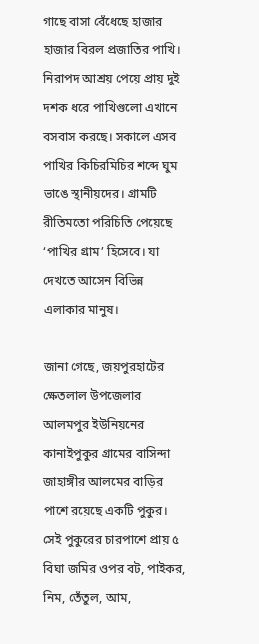গাছে বাসা বেঁধেছে হাজার হাজার বিরল প্রজাতির পাখি। নিরাপদ আশ্রয় পেয়ে প্রায় দুই দশক ধরে পাখিগুলো এখানে বসবাস করছে। সকালে এসব পাখির কিচিরমিচির শব্দে ঘুম ভাঙে স্থানীয়দের। গ্রামটি রীতিমতো পরিচিতি পেয়েছে ‘পাখির গ্রাম’ হিসেবে। যা দেখতে আসেন বিভিন্ন এলাকার মানুষ।

জানা গেছে, জয়পুরহাটের ক্ষেতলাল উপজেলার আলমপুর ইউনিয়নের কানাইপুকুর গ্রামের বাসিন্দা জাহাঙ্গীর আলমের বাড়ির পাশে রয়েছে একটি পুকুর। সেই পুকুরের চারপাশে প্রায় ৫ বিঘা জমির ওপর বট, পাইকর, নিম, তেঁতুল, আম,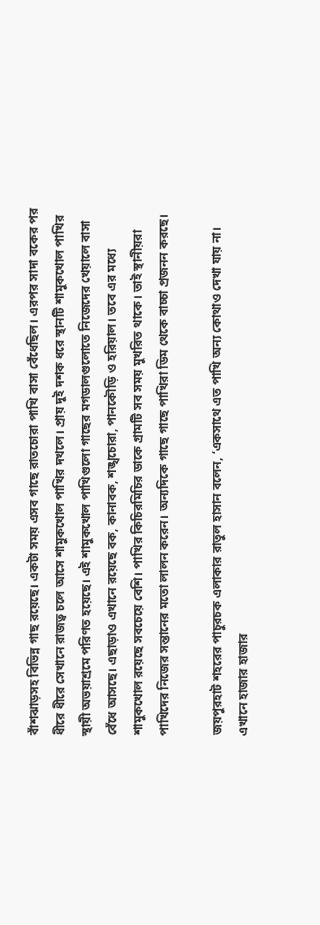বাঁশঝাড়সহ বিভিন্ন গাছ রয়েছে। একটা সময় এসব গাছে রাতচোরা পাখি বাসা বেঁধেছিল। এরপর সাদা বকের পর ধীরে ধীরে সেখানে রাজত্ব চলে আসে শামুকখোল পাখির দখলে। প্রায় দুই দশক ধরে স্থানটি শামুকখোল পাখির স্থায়ী অভয়াশ্রমে পরিণত হয়েছে। এই শামুকখোল পাখিগুলো গাছের মগডালগুলোতে নিজেদের খেয়ালে বাসা বেঁধে আসছে। এছাড়াও এখানে রয়েছে বক, কানাবক, শঙ্খচোরা, পানকৌড়ি ও হরিয়াল। তবে এর মধ্যে শামুকখোল রয়েছে সবচেয়ে বেশি। পাখির কিচিরমিচির ডাকে গ্রামটি সব সময় মুখরিত থাকে। তাই স্থানীয়রা পাখিদের নিজের সন্তানের মতো লালন করেন। অন্যদিকে গাছে গাছে পাখিরা ডিম থেকে বাচ্চা প্রজনন করছে।

জয়পুরহাট শহরের পাচুরচক এলাকার রাতুল হাসান বলেন, ‘একসাথে এত পাখি অন্য কোথাও দেখা যায় না। এখানে হাজার হাজার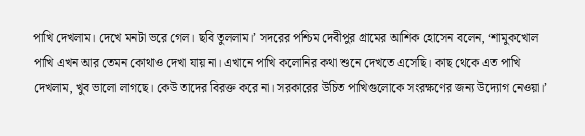পাখি দেখলাম। দেখে মনটা ভরে গেল। ছবি তুললাম।’ সদরের পশ্চিম দেবীপুর গ্রামের আশিক হোসেন বলেন, ‘শামুকখোল পাখি এখন আর তেমন কোথাও দেখা যায় না। এখানে পাখি কলোনির কথা শুনে দেখতে এসেছি। কাছ থেকে এত পাখি দেখলাম, খুব ভালো লাগছে। কেউ তাদের বিরক্ত করে না। সরকারের উচিত পাখিগুলোকে সংরক্ষণের জন্য উদ্যোগ নেওয়া।’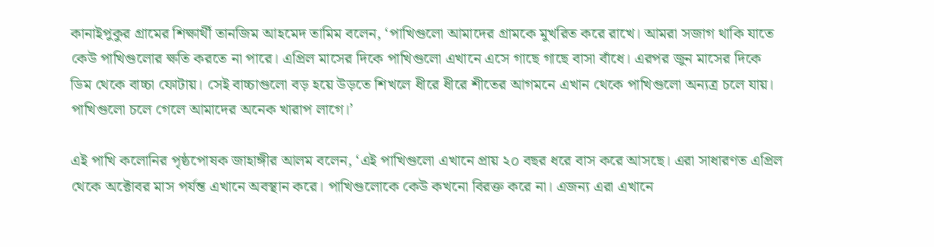কানাইপুকুর গ্রামের শিক্ষার্থী তানজিম আহমেদ তামিম বলেন, ‘পাখিগুলো আমাদের গ্রামকে মুখরিত করে রাখে। আমরা সজাগ থাকি যাতে কেউ পাখিগুলোর ক্ষতি করতে না পারে। এপ্রিল মাসের দিকে পাখিগুলো এখানে এসে গাছে গাছে বাসা বাঁধে। এরপর জুন মাসের দিকে ডিম থেকে বাচ্চা ফোটায়। সেই বাচ্চাগুলো বড় হয়ে উড়তে শিখলে ধীরে ধীরে শীতের আগমনে এখান থেকে পাখিগুলো অন্যত্র চলে যায়। পাখিগুলো চলে গেলে আমাদের অনেক খারাপ লাগে।’

এই পাখি কলোনির পৃষ্ঠপোষক জাহাঙ্গীর আলম বলেন, ‘এই পাখিগুলো এখানে প্রায় ২০ বছর ধরে বাস করে আসছে। এরা সাধারণত এপ্রিল থেকে অক্টোবর মাস পর্যন্ত এখানে অবস্থান করে। পাখিগুলোকে কেউ কখনো বিরক্ত করে না। এজন্য এরা এখানে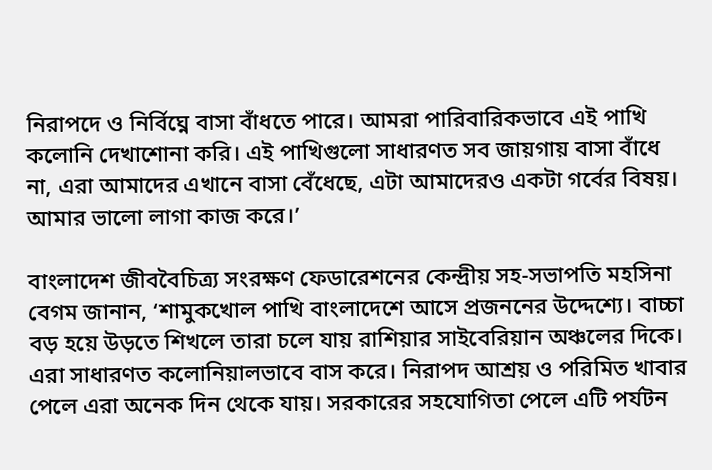নিরাপদে ও নির্বিঘ্নে বাসা বাঁধতে পারে। আমরা পারিবারিকভাবে এই পাখি কলোনি দেখাশোনা করি। এই পাখিগুলো সাধারণত সব জায়গায় বাসা বাঁধে না, এরা আমাদের এখানে বাসা বেঁধেছে, এটা আমাদেরও একটা গর্বের বিষয়। আমার ভালো লাগা কাজ করে।’

বাংলাদেশ জীববৈচিত্র্য সংরক্ষণ ফেডারেশনের কেন্দ্রীয় সহ-সভাপতি মহসিনা বেগম জানান, ‘শামুকখোল পাখি বাংলাদেশে আসে প্রজননের উদ্দেশ্যে। বাচ্চা বড় হয়ে উড়তে শিখলে তারা চলে যায় রাশিয়ার সাইবেরিয়ান অঞ্চলের দিকে। এরা সাধারণত কলোনিয়ালভাবে বাস করে। নিরাপদ আশ্রয় ও পরিমিত খাবার পেলে এরা অনেক দিন থেকে যায়। সরকারের সহযোগিতা পেলে এটি পর্যটন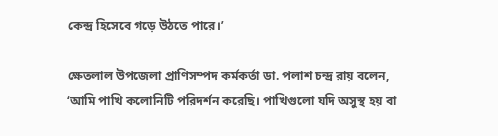কেন্দ্র হিসেবে গড়ে উঠতে পারে।’

ক্ষেতলাল উপজেলা প্রাণিসম্পদ কর্মকর্তা ডা. পলাশ চন্দ্র রায় বলেন, ‘আমি পাখি কলোনিটি পরিদর্শন করেছি। পাখিগুলো যদি অসুস্থ হয় বা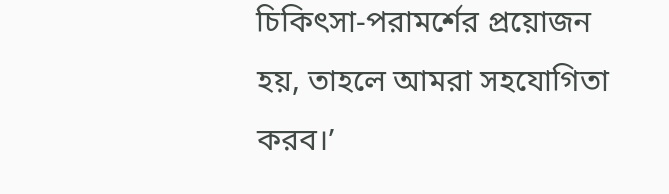চিকিৎসা-পরামর্শের প্রয়োজন হয়, তাহলে আমরা সহযোগিতা করব।’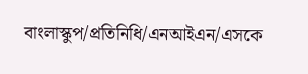বাংলাস্কুপ/প্রতিনিধি/এনআইএন/এসকে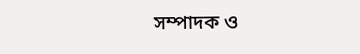সম্পাদক ও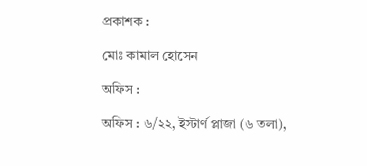প্রকাশক :

মোঃ কামাল হোসেন

অফিস :

অফিস : ৬/২২, ইস্টার্ণ প্লাজা (৬ তলা),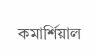কমার্শিয়াল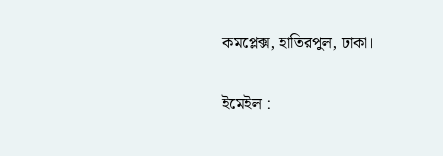কমপ্লেক্স, হাতিরপুল, ঢাকা।

ইমেইল :